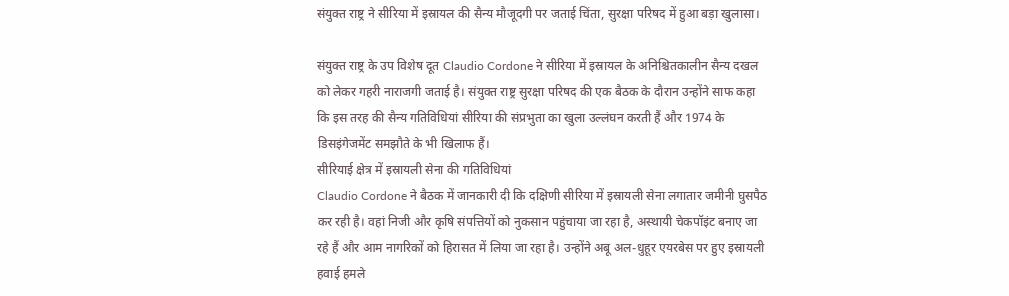संयुक्त राष्ट्र ने सीरिया में इस्रायल की सैन्य मौजूदगी पर जताई चिंता, सुरक्षा परिषद में हुआ बड़ा खुलासा।

संयुक्त राष्ट्र के उप विशेष दूत Claudio Cordone ने सीरिया में इस्रायल के अनिश्चितकालीन सैन्य दखल को लेकर गहरी नाराजगी जताई है। संयुक्त राष्ट्र सुरक्षा परिषद की एक बैठक के दौरान उन्होंने साफ कहा कि इस तरह की सैन्य गतिविधियां सीरिया की संप्रभुता का खुला उल्लंघन करती हैं और 1974 के डिसइंगेजमेंट समझौते के भी खिलाफ हैं।
सीरियाई क्षेत्र में इस्रायली सेना की गतिविधियां
Claudio Cordone ने बैठक में जानकारी दी कि दक्षिणी सीरिया में इस्रायली सेना लगातार जमीनी घुसपैठ कर रही है। वहां निजी और कृषि संपत्तियों को नुकसान पहुंचाया जा रहा है, अस्थायी चेकपॉइंट बनाए जा रहे हैं और आम नागरिकों को हिरासत में लिया जा रहा है। उन्होंने अबू अल-धुहूर एयरबेस पर हुए इस्रायली हवाई हमले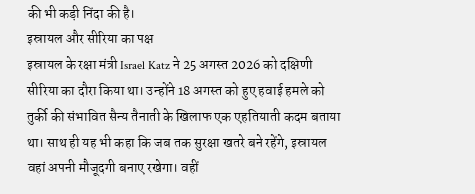की भी कड़ी निंदा की है।
इस्रायल और सीरिया का पक्ष
इस्रायल के रक्षा मंत्री Israel Katz ने 25 अगस्त 2026 को दक्षिणी सीरिया का दौरा किया था। उन्होंने 18 अगस्त को हुए हवाई हमले को तुर्की की संभावित सैन्य तैनाती के खिलाफ एक एहतियाती कदम बताया था। साथ ही यह भी कहा कि जब तक सुरक्षा खतरे बने रहेंगे, इस्रायल वहां अपनी मौजूदगी बनाए रखेगा। वहीं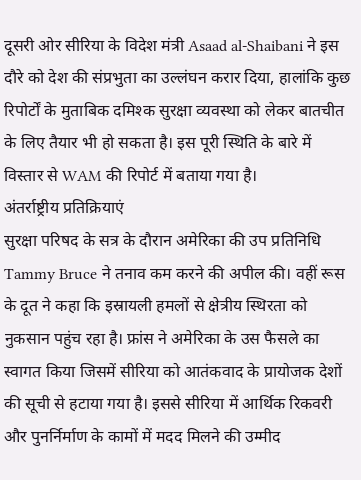दूसरी ओर सीरिया के विदेश मंत्री Asaad al-Shaibani ने इस दौरे को देश की संप्रभुता का उल्लंघन करार दिया, हालांकि कुछ रिपोर्टों के मुताबिक दमिश्क सुरक्षा व्यवस्था को लेकर बातचीत के लिए तैयार भी हो सकता है। इस पूरी स्थिति के बारे में विस्तार से WAM की रिपोर्ट में बताया गया है।
अंतर्राष्ट्रीय प्रतिक्रियाएं
सुरक्षा परिषद के सत्र के दौरान अमेरिका की उप प्रतिनिधि Tammy Bruce ने तनाव कम करने की अपील की। वहीं रूस के दूत ने कहा कि इस्रायली हमलों से क्षेत्रीय स्थिरता को नुकसान पहुंच रहा है। फ्रांस ने अमेरिका के उस फैसले का स्वागत किया जिसमें सीरिया को आतंकवाद के प्रायोजक देशों की सूची से हटाया गया है। इससे सीरिया में आर्थिक रिकवरी और पुनर्निर्माण के कामों में मदद मिलने की उम्मीद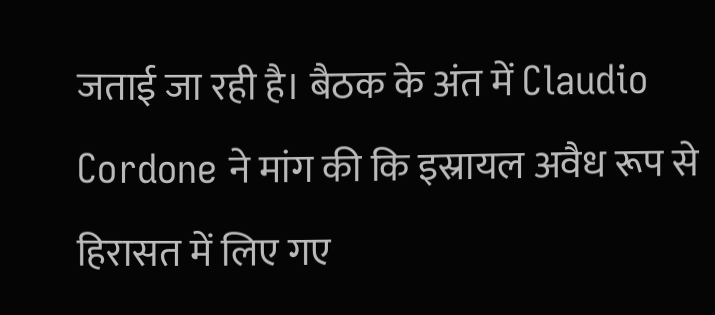जताई जा रही है। बैठक के अंत में Claudio Cordone ने मांग की कि इस्रायल अवैध रूप से हिरासत में लिए गए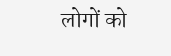लोगों को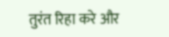तुरंत रिहा करे और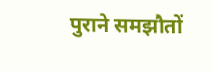पुराने समझौतों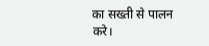का सख्ती से पालन करे।